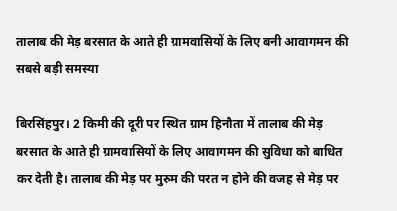तालाब की मेड़ बरसात के आते ही ग्रामवासियों के लिए बनी आवागमन की सबसे बड़ी समस्या

बिरसिंहपुर। 2 किमी की दूरी पर स्थित ग्राम हिनौता में तालाब की मेड़ बरसात के आते ही ग्रामवासियों के लिए आवागमन की सुविधा को बाधित कर देती है। तालाब की मेड़ पर मुरुम की परत न होने की वजह से मेड़ पर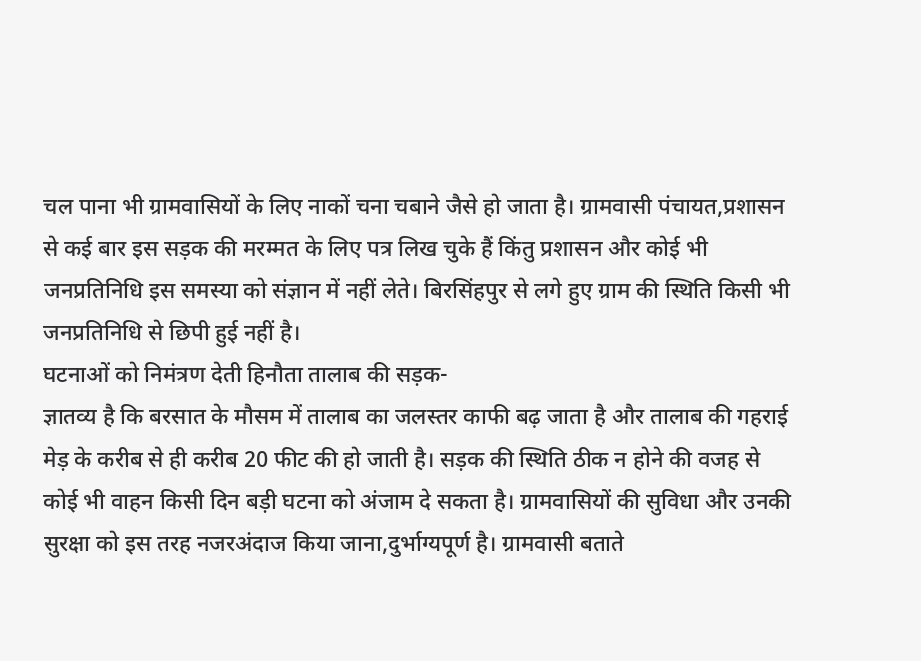चल पाना भी ग्रामवासियों के लिए नाकों चना चबाने जैसे हो जाता है। ग्रामवासी पंचायत,प्रशासन से कई बार इस सड़क की मरम्मत के लिए पत्र लिख चुके हैं किंतु प्रशासन और कोई भी जनप्रतिनिधि इस समस्या को संज्ञान में नहीं लेते। बिरसिंहपुर से लगे हुए ग्राम की स्थिति किसी भी जनप्रतिनिधि से छिपी हुई नहीं है।
घटनाओं को निमंत्रण देती हिनौता तालाब की सड़क-
ज्ञातव्य है कि बरसात के मौसम में तालाब का जलस्तर काफी बढ़ जाता है और तालाब की गहराई मेड़ के करीब से ही करीब 20 फीट की हो जाती है। सड़क की स्थिति ठीक न होने की वजह से कोई भी वाहन किसी दिन बड़ी घटना को अंजाम दे सकता है। ग्रामवासियों की सुविधा और उनकी सुरक्षा को इस तरह नजरअंदाज किया जाना,दुर्भाग्यपूर्ण है। ग्रामवासी बताते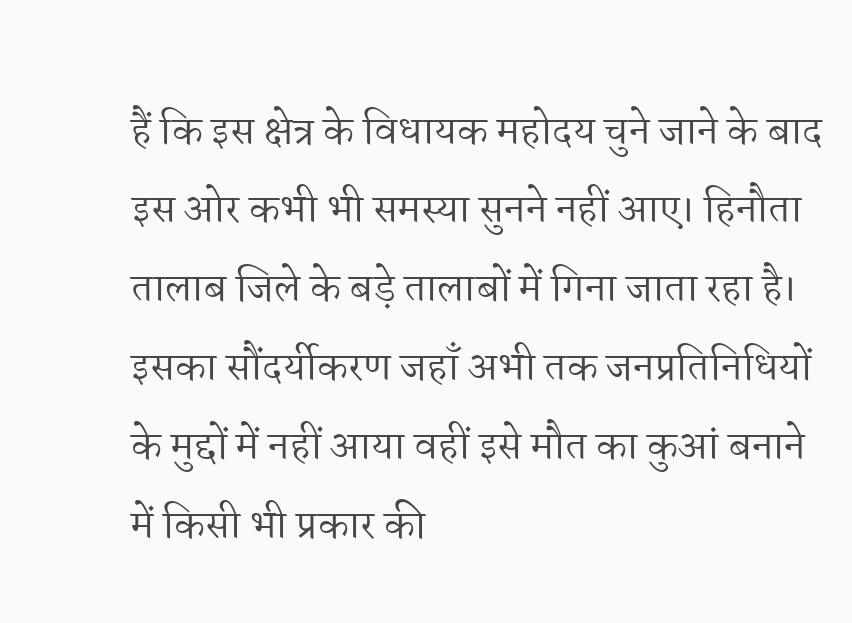हैं कि इस क्षेत्र के विधायक महोदय चुने जाने के बाद इस ओर कभी भी समस्या सुनने नहीं आए। हिनौता तालाब जिले के बड़े तालाबों में गिना जाता रहा है। इसका सौंदर्यीकरण जहाँ अभी तक जनप्रतिनिधियों के मुद्दों में नहीं आया वहीं इसे मौत का कुआं बनाने में किसी भी प्रकार की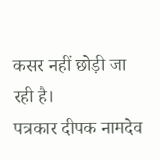कसर नहीं छोड़ी जा रही है।
पत्रकार दीपक नामदेव